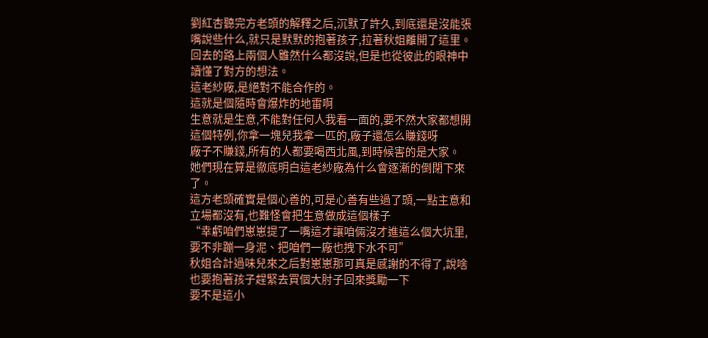劉紅杏聽完方老頭的解釋之后,沉默了許久,到底還是沒能張嘴說些什么,就只是默默的抱著孩子,拉著秋姐離開了這里。
回去的路上兩個人雖然什么都沒說,但是也從彼此的眼神中讀懂了對方的想法。
這老紗廠,是絕對不能合作的。
這就是個隨時會爆炸的地雷啊
生意就是生意,不能對任何人我看一面的,要不然大家都想開這個特例,你拿一塊兒我拿一匹的,廠子還怎么賺錢呀
廠子不賺錢,所有的人都要喝西北風,到時候害的是大家。
她們現在算是徹底明白這老紗廠為什么會逐漸的倒閉下來了。
這方老頭確實是個心善的,可是心善有些過了頭,一點主意和立場都沒有,也難怪會把生意做成這個樣子
“幸虧咱們崽崽提了一嘴這才讓咱倆沒才進這么個大坑里,要不非蹦一身泥、把咱們一廠也拽下水不可”
秋姐合計過味兒來之后對崽崽那可真是感謝的不得了,說啥也要抱著孩子趕緊去買個大肘子回來獎勵一下
要不是這小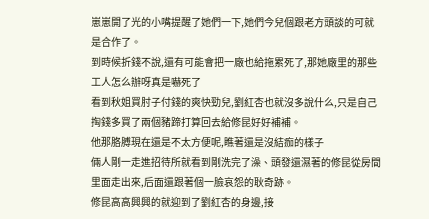崽崽開了光的小嘴提醒了她們一下,她們今兒個跟老方頭談的可就是合作了。
到時候折錢不說,還有可能會把一廠也給拖累死了,那她廠里的那些工人怎么辦呀真是嚇死了
看到秋姐買肘子付錢的爽快勁兒,劉紅杏也就沒多說什么,只是自己掏錢多買了兩個豬蹄打算回去給修昆好好補補。
他那胳膊現在還是不太方便呢,瞧著還是沒結痂的樣子
倆人剛一走進招待所就看到剛洗完了澡、頭發還濕著的修昆從房間里面走出來,后面還跟著個一臉哀怨的耿奇跡。
修昆高高興興的就迎到了劉紅杏的身邊,接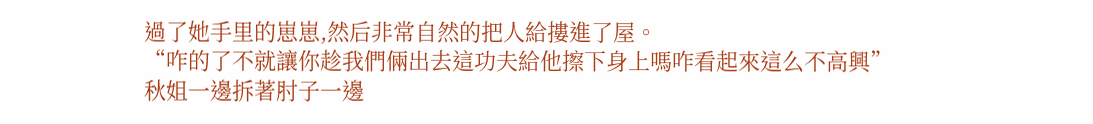過了她手里的崽崽,然后非常自然的把人給摟進了屋。
“咋的了不就讓你趁我們倆出去這功夫給他擦下身上嗎咋看起來這么不高興”
秋姐一邊拆著肘子一邊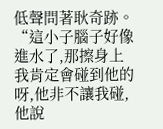低聲問著耿奇跡。
“這小子腦子好像進水了,那擦身上我肯定會碰到他的呀,他非不讓我碰,他說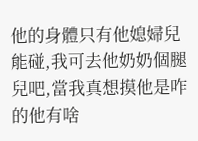他的身體只有他媳婦兒能碰,我可去他奶奶個腿兒吧,當我真想摸他是咋的他有啥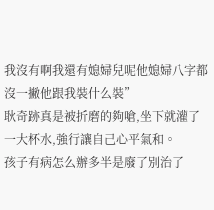我沒有啊我還有媳婦兒呢他媳婦八字都沒一撇他跟我裝什么裝”
耿奇跡真是被折磨的夠嗆,坐下就灌了一大杯水,強行讓自己心平氣和。
孩子有病怎么辦多半是廢了別治了